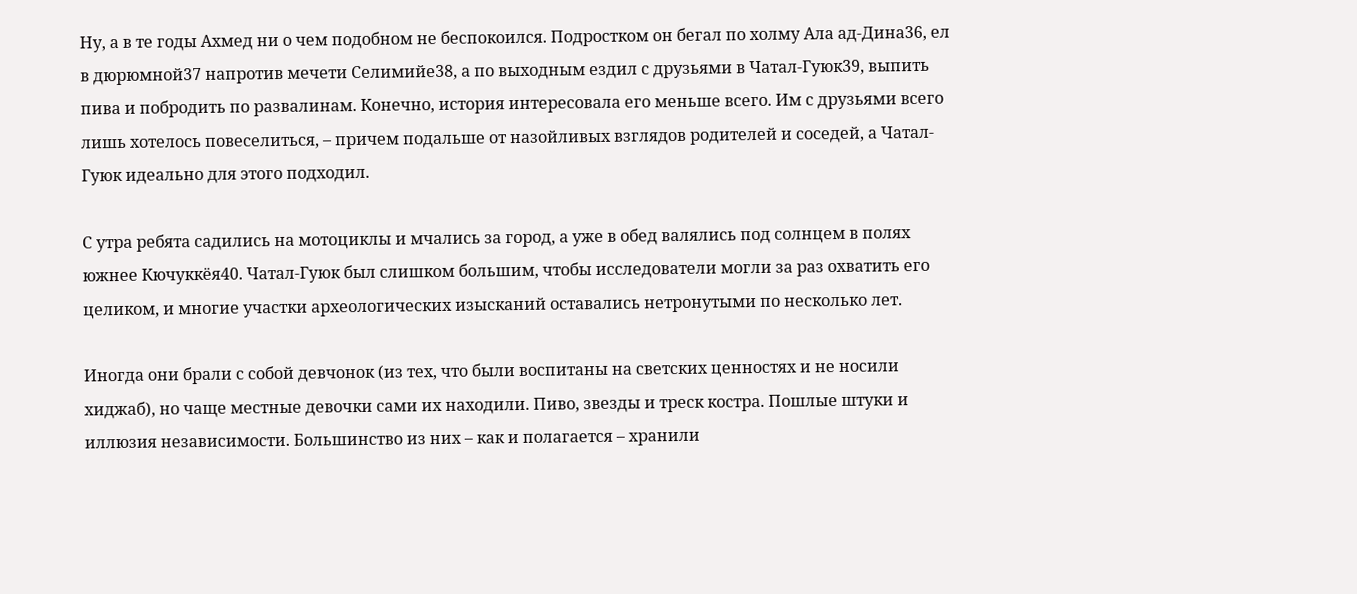Ну, а в те годы Ахмед ни о чем подобном не беспокоился. Подростком он бегал по холму Ала ад-Дина36, ел в дюрюмной37 напротив мечети Селимийе38, а по выходным ездил с друзьями в Чатал-Гуюк39, выпить пива и побродить по развалинам. Конечно, история интересовала его меньше всего. Им с друзьями всего лишь хотелось повеселиться, – причем подальше от назойливых взглядов родителей и соседей, а Чатал-Гуюк идеально для этого подходил.

С утра ребята садились на мотоциклы и мчались за город, а уже в обед валялись под солнцем в полях южнее Кючуккёя40. Чатал-Гуюк был слишком большим, чтобы исследователи могли за раз охватить его целиком, и многие участки археологических изысканий оставались нетронутыми по несколько лет.

Иногда они брали с собой девчонок (из тех, что были воспитаны на светских ценностях и не носили хиджаб), но чаще местные девочки сами их находили. Пиво, звезды и треск костра. Пошлые штуки и иллюзия независимости. Большинство из них – как и полагается – хранили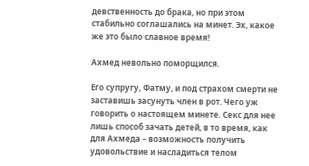девственность до брака, но при этом стабильно соглашались на минет. Эх, какое же это было славное время!

Ахмед невольно поморщился.

Его супругу, Фатму, и под страхом смерти не заставишь засунуть член в рот. Чего уж говорить о настоящем минете. Секс для нее лишь способ зачать детей, в то время, как для Ахмеда – возможность получить удовольствие и насладиться телом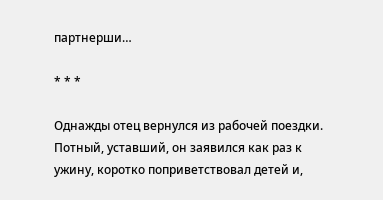партнерши…

* * *

Однажды отец вернулся из рабочей поездки. Потный, уставший, он заявился как раз к ужину, коротко поприветствовал детей и,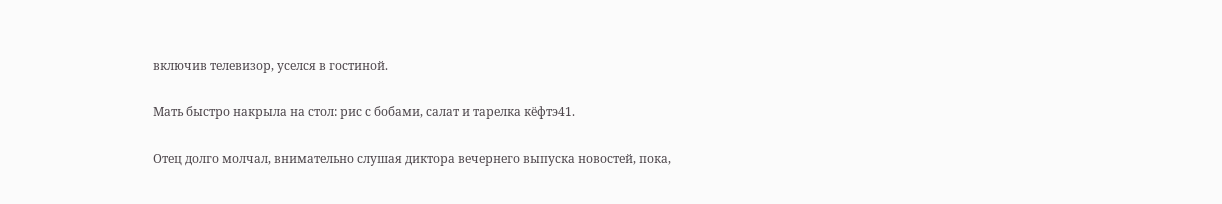включив телевизор, уселся в гостиной.

Мать быстро накрыла на стол: рис с бобами, салат и тарелка кёфтэ41.

Отец долго молчал, внимательно слушая диктора вечернего выпуска новостей, пока,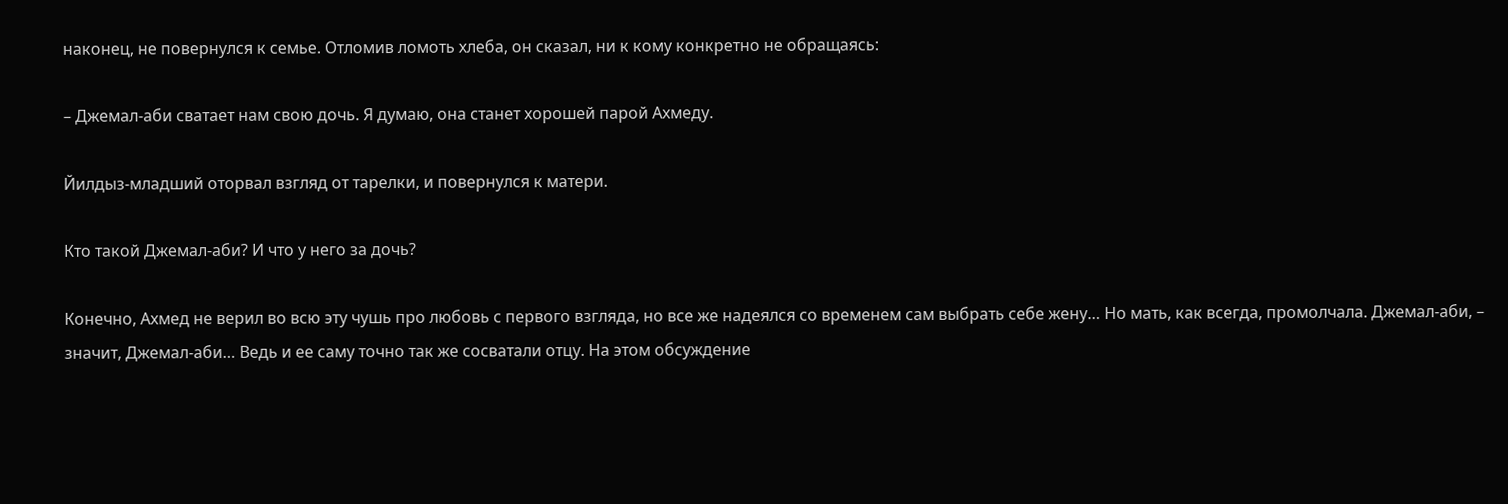наконец, не повернулся к семье. Отломив ломоть хлеба, он сказал, ни к кому конкретно не обращаясь:

– Джемал-аби сватает нам свою дочь. Я думаю, она станет хорошей парой Ахмеду.

Йилдыз-младший оторвал взгляд от тарелки, и повернулся к матери.

Кто такой Джемал-аби? И что у него за дочь?

Конечно, Ахмед не верил во всю эту чушь про любовь с первого взгляда, но все же надеялся со временем сам выбрать себе жену… Но мать, как всегда, промолчала. Джемал-аби, – значит, Джемал-аби… Ведь и ее саму точно так же сосватали отцу. На этом обсуждение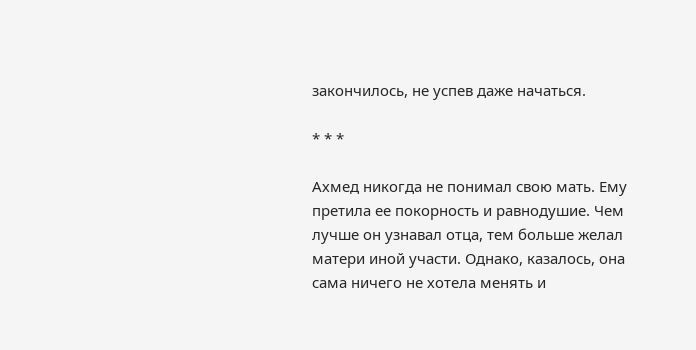закончилось, не успев даже начаться.

* * *

Ахмед никогда не понимал свою мать. Ему претила ее покорность и равнодушие. Чем лучше он узнавал отца, тем больше желал матери иной участи. Однако, казалось, она сама ничего не хотела менять и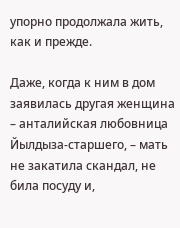упорно продолжала жить, как и прежде.

Даже, когда к ним в дом заявилась другая женщина – анталийская любовница Йылдыза-старшего, – мать не закатила скандал, не била посуду и,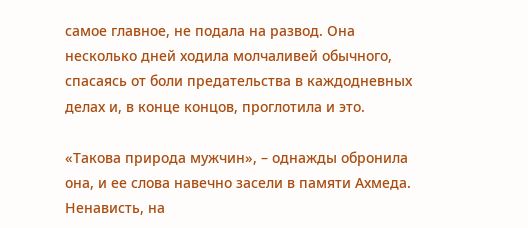самое главное, не подала на развод. Она несколько дней ходила молчаливей обычного, спасаясь от боли предательства в каждодневных делах и, в конце концов, проглотила и это.

«Такова природа мужчин», – однажды обронила она, и ее слова навечно засели в памяти Ахмеда. Ненависть, на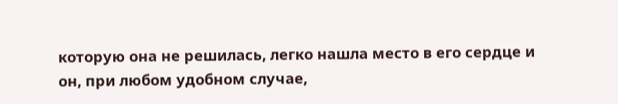которую она не решилась, легко нашла место в его сердце и он, при любом удобном случае,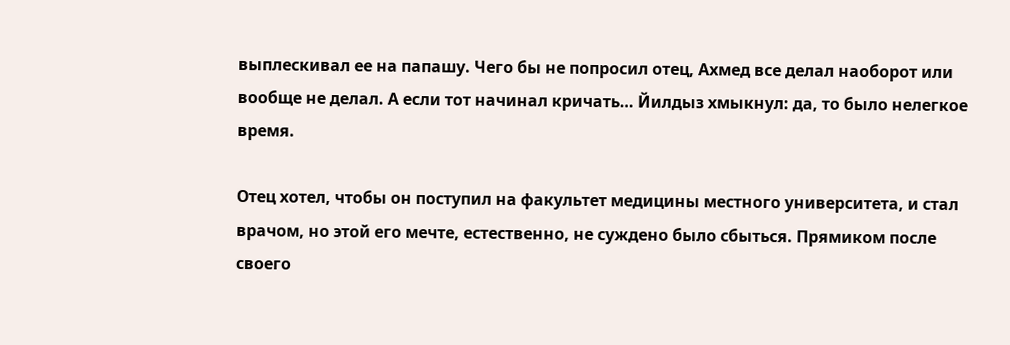выплескивал ее на папашу. Чего бы не попросил отец, Ахмед все делал наоборот или вообще не делал. А если тот начинал кричать… Йилдыз хмыкнул: да, то было нелегкое время.

Отец хотел, чтобы он поступил на факультет медицины местного университета, и стал врачом, но этой его мечте, естественно, не суждено было сбыться. Прямиком после своего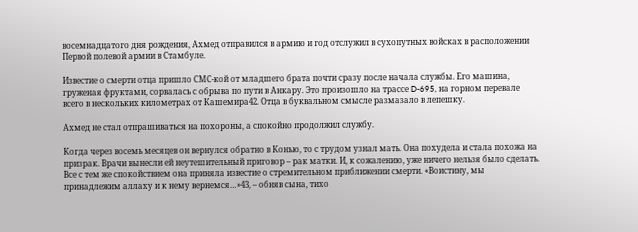восемнадцатого дня рождения, Ахмед отправился в армию и год отслужил в сухопутных войсках в расположении Первой полевой армии в Стамбуле.

Известие о смерти отца пришло СМС-кой от младшего брата почти сразу после начала службы. Его машина, груженая фруктами, сорвалась с обрыва по пути в Анкару. Это произошло на трассе D-695, на горном перевале всего в нескольких километрах от Кашемира42. Отца в буквальном смысле размазало в лепешку.

Ахмед не стал отпрашиваться на похороны, а спокойно продолжил службу.

Когда через восемь месяцев он вернулся обратно в Конью, то с трудом узнал мать. Она похудела и стала похожа на призрак. Врачи вынесли ей неутешительный приговор – рак матки. И, к сожалению, уже ничего нельзя было сделать. Все с тем же спокойствием она приняла известие о стремительном приближении смерти. «Воистину, мы принадлежим аллаху и к нему вернемся…»43, – обняв сына, тихо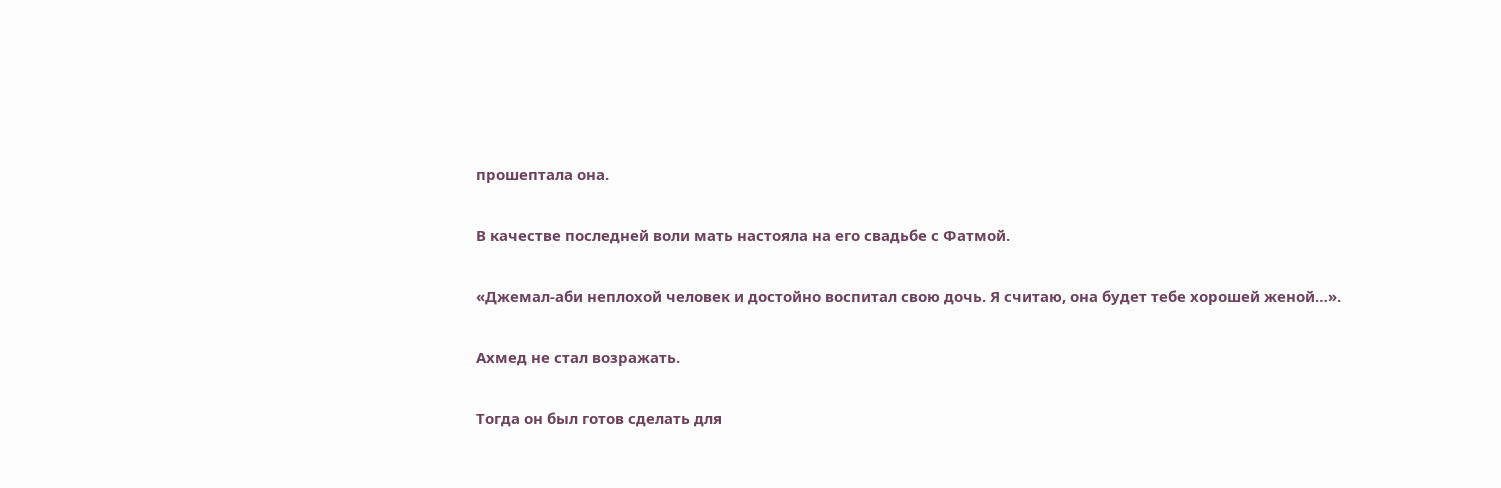прошептала она.

В качестве последней воли мать настояла на его свадьбе с Фатмой.

«Джемал-аби неплохой человек и достойно воспитал свою дочь. Я считаю, она будет тебе хорошей женой…».

Ахмед не стал возражать.

Тогда он был готов сделать для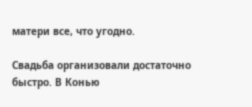матери все, что угодно.

Свадьба организовали достаточно быстро. В Конью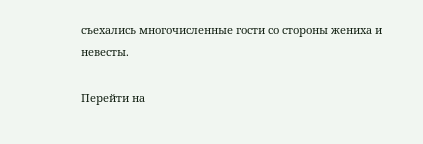съехались многочисленные гости со стороны жениха и невесты.

Перейти на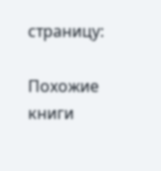страницу:

Похожие книги